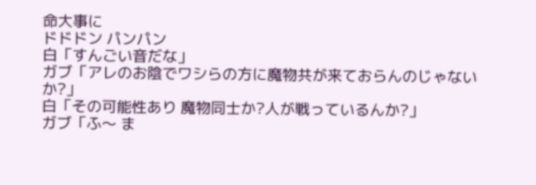命大事に
ドドドン パンパン
白「すんごい音だな」
ガブ「アレのお陰でワシらの方に魔物共が来ておらんのじゃないか?」
白「その可能性あり 魔物同士か?人が戦っているんか?」
ガブ「ふ〜 ま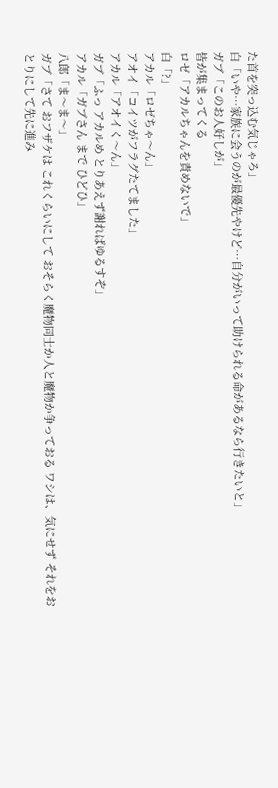た首を突っ込む気じゃろ」
白「いや…家族に会うのが最優先やけど…自分がいって助けられる命があるなら行きたいと」
ガブ「このお人好しが」
皆が集まってくる
ロゼ「アカルちゃんを責めないで」
白「?」
アカル「ロゼちゃ〜ん」
アオイ「コイツがフラグたてました」
アカル「アオイく〜ん」
ガブ「ふっ アカルめ とりあえず謝ればゆるすぞ」
アカル「ガブさん まで ひどひ」
八郎「ま〜ま〜」
ガブ「さて おフザケは これくらいにして おそらく魔物同士か人と魔物か争っておる ワシは、気にせず それをおとりにして先に進み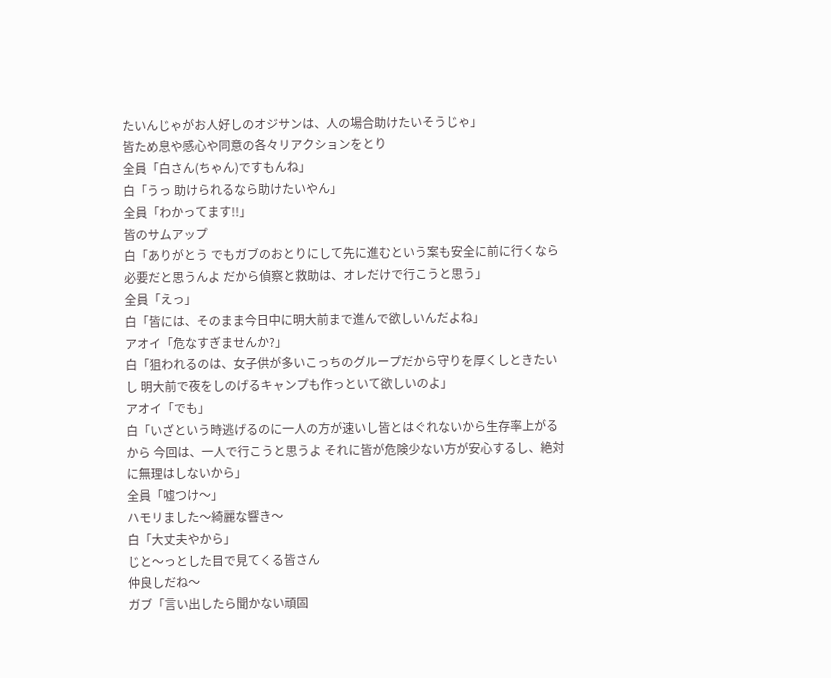たいんじゃがお人好しのオジサンは、人の場合助けたいそうじゃ」
皆ため息や感心や同意の各々リアクションをとり
全員「白さん(ちゃん)ですもんね」
白「うっ 助けられるなら助けたいやん」
全員「わかってます!!」
皆のサムアップ
白「ありがとう でもガブのおとりにして先に進むという案も安全に前に行くなら必要だと思うんよ だから偵察と救助は、オレだけで行こうと思う」
全員「えっ」
白「皆には、そのまま今日中に明大前まで進んで欲しいんだよね」
アオイ「危なすぎませんか?」
白「狙われるのは、女子供が多いこっちのグループだから守りを厚くしときたいし 明大前で夜をしのげるキャンプも作っといて欲しいのよ」
アオイ「でも」
白「いざという時逃げるのに一人の方が速いし皆とはぐれないから生存率上がるから 今回は、一人で行こうと思うよ それに皆が危険少ない方が安心するし、絶対に無理はしないから」
全員「嘘つけ〜」
ハモリました〜綺麗な響き〜
白「大丈夫やから」
じと〜っとした目で見てくる皆さん
仲良しだね〜
ガブ「言い出したら聞かない頑固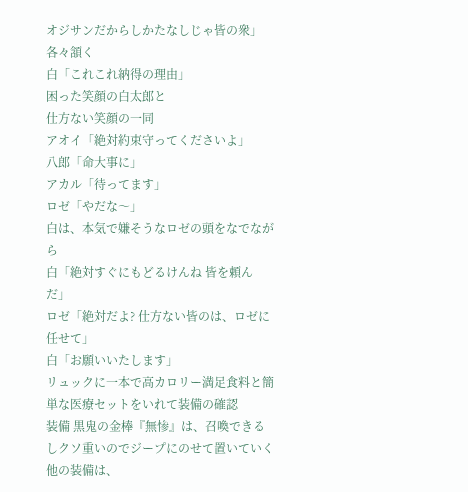オジサンだからしかたなしじゃ皆の衆」
各々頷く
白「これこれ納得の理由」
困った笑顔の白太郎と
仕方ない笑顔の一同
アオイ「絶対約束守ってくださいよ」
八郎「命大事に」
アカル「待ってます」
ロゼ「やだな〜」
白は、本気で嫌そうなロゼの頭をなでながら
白「絶対すぐにもどるけんね 皆を頼んだ」
ロゼ「絶対だよ? 仕方ない皆のは、ロゼに任せて」
白「お願いいたします」
リュックに一本で高カロリー満足食料と簡単な医療セットをいれて装備の確認
装備 黒鬼の金棒『無惨』は、召喚できるしクソ重いのでジープにのせて置いていく他の装備は、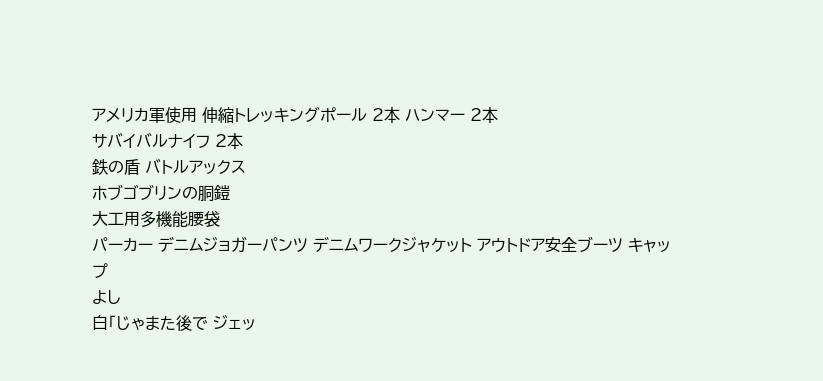アメリカ軍使用 伸縮トレッキングポール 2本 ハンマー 2本
サバイバルナイフ 2本
鉄の盾 バトルアックス
ホブゴブリンの胴鎧
大工用多機能腰袋
パーカー デニムジョガーパンツ デニムワークジャケット アウトドア安全ブーツ キャップ
よし
白「じゃまた後で ジェッ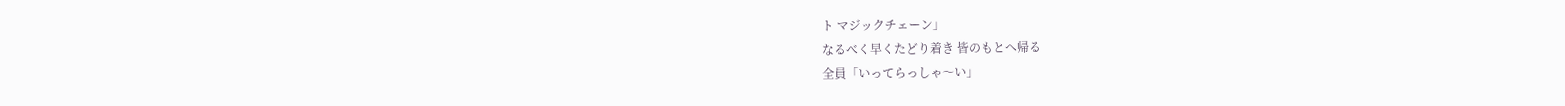ト マジックチェーン」
なるべく早くたどり着き 皆のもとへ帰る
全員「いってらっしゃ〜い」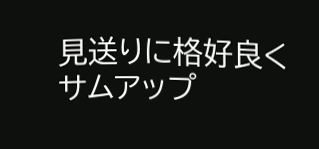見送りに格好良くサムアップ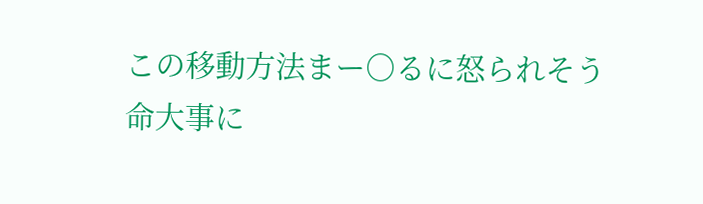この移動方法まー○るに怒られそう
命大事に